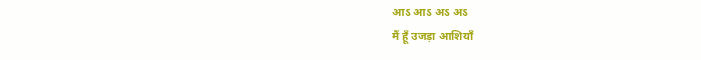आऽ आऽ अऽ अऽ
मैं हूँ उजड़ा आशियाँ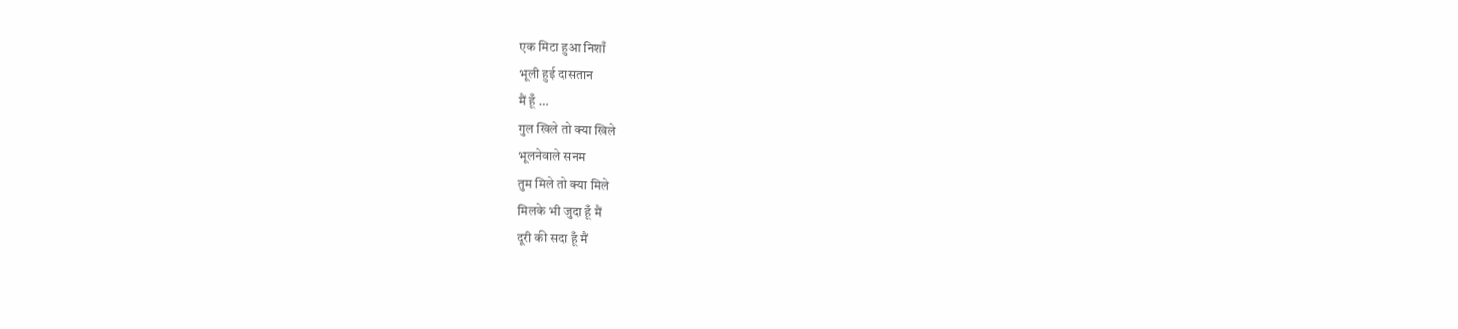एक मिटा हुआ निशाँ
भूली हुई दासतान
मैं हूँ …
गुल खिले तो क्या खिले
भूलनेवाले सनम
तुम मिले तो क्या मिले
मिलके भी जुदा हूँ मैं
दूरी की सदा हूँ मैं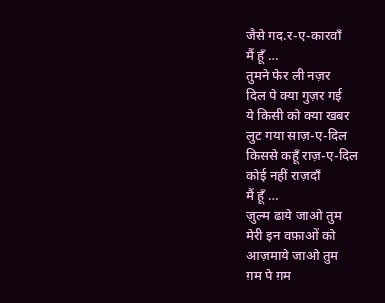जैसे गद.र-ए-कारवाँ
मैं हूँ …
तुमने फेर ली नज़र
दिल पे क्या गुज़र गई
ये किसी को क्या खबर
लुट गया साज़-ए-दिल
किससे कहूँ राज़-ए-दिल
कोई नहीं राज़दाँ
मैं हूँ …
ज़ुल्म ढाये जाओ तुम
मेरी इन वफ़ाओं को
आज़माये जाओ तुम
ग़म पे ग़म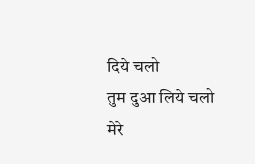दिये चलो
तुम दुआ लिये चलो
मेरे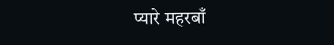प्यारे महरबाँ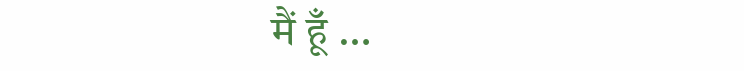मैं हूँ …